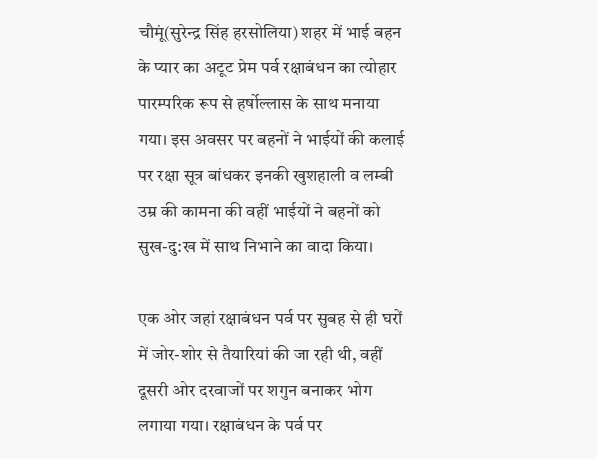चौमूं(सुरेन्द्र सिंह हरसोलिया) शहर में भाई बहन के प्यार का अटूट प्रेम पर्व रक्षाबंधन का त्योहार पारम्परिक रूप से हर्षोल्लास के साथ मनाया गया। इस अवसर पर बहनों ने भाईयों की कलाई पर रक्षा सूत्र बांधकर इनकी खुशहाली व लम्बी उम्र की कामना की वहीं भाईयों ने बहनों को सुख-दु:ख में साथ निभाने का वादा किया।

एक ओर जहां रक्षाबंधन पर्व पर सुबह से ही घरों में जोर-शोर से तैयारियां की जा रही थी, वहीं दूसरी ओर दरवाजों पर शगुन बनाकर भोग लगाया गया। रक्षाबंधन के पर्व पर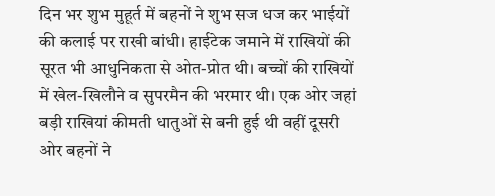दिन भर शुभ मुहूर्त में बहनों ने शुभ सज धज कर भाईयों की कलाई पर राखी बांधी। हाईटेक जमाने में राखियों की सूरत भी आधुनिकता से ओत-प्रोत थी। बच्चों की राखियों में खेल-खिलौने व सुपरमैन की भरमार थी। एक ओर जहां बड़ी राखियां कीमती धातुओं से बनी हुई थी वहीं दूसरी ओर बहनों ने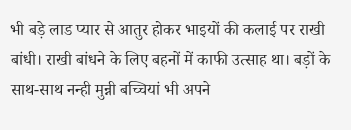भी बड़े लाड प्यार से आतुर होकर भाइयों की कलाई पर राखी बांधी। राखी बांधने के लिए बहनों में काफी उत्साह था। बड़ों के साथ-साथ नन्ही मुन्नी बच्चियां भी अपने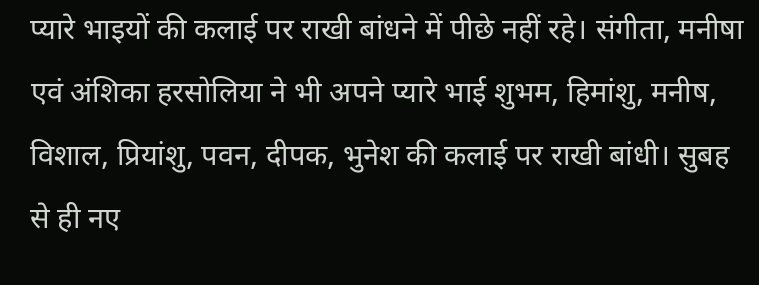प्यारे भाइयों की कलाई पर राखी बांधने में पीछे नहीं रहे। संगीता, मनीषा एवं अंशिका हरसोलिया ने भी अपने प्यारे भाई शुभम, हिमांशु, मनीष, विशाल, प्रियांशु, पवन, दीपक, भुनेश की कलाई पर राखी बांधी। सुबह से ही नए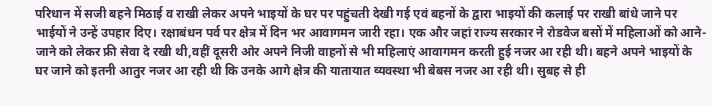परिधान में सजी बहने मिठाई व राखी लेकर अपने भाइयों के घर पर पहुंचती देखी गई एवं बहनों के द्वारा भाइयों की कलाई पर राखी बांधे जाने पर भाईयों ने उन्हें उपहार दिए। रक्षाबंधन पर्व पर क्षेत्र में दिन भर आवागमन जारी रहा। एक और जहां राज्य सरकार ने रोडवेज बसों में महिलाओं को आने-जाने को लेकर फ्री सेवा दे रखी थी,वहीं दूसरी ओर अपने निजी वाहनों से भी महिलाएं आवागमन करती हुई नजर आ रही थी। बहने अपने भाइयों के घर जाने को इतनी आतुर नजर आ रही थी कि उनके आगे क्षेत्र की यातायात व्यवस्था भी बेबस नजर आ रही थी। सुबह से ही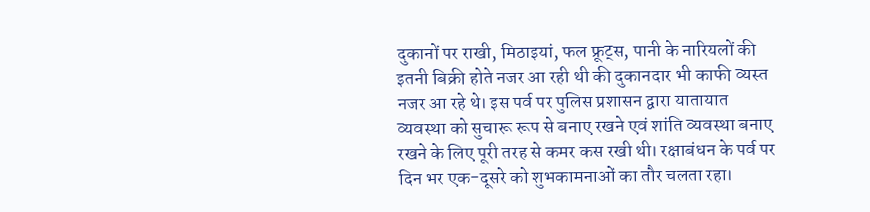दुकानों पर राखी, मिठाइयां, फल फ्रूट्स, पानी के नारियलों की इतनी बिक्री होते नजर आ रही थी की दुकानदार भी काफी व्यस्त नजर आ रहे थे। इस पर्व पर पुलिस प्रशासन द्वारा यातायात व्यवस्था को सुचारू रूप से बनाए रखने एवं शांति व्यवस्था बनाए रखने के लिए पूरी तरह से कमर कस रखी थी। रक्षाबंधन के पर्व पर दिन भर एक-दूसरे को शुभकामनाओं का तौर चलता रहा।